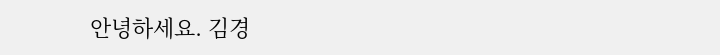안녕하세요. 김경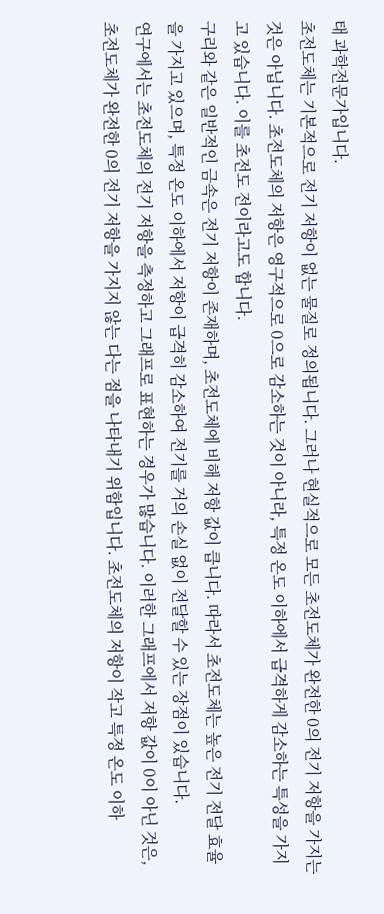태 과학전문가입니다.
초전도체는 기본적으로 전기 저항이 없는 물질로 정의됩니다. 그러나 현실적으로 모든 초전도체가 완전한 0의 전기 저항을 가지는 것은 아닙니다. 초전도체의 저항은 영구적으로 0으로 감소하는 것이 아니라, 특정 온도 이하에서 급격하게 감소하는 특성을 가지고 있습니다. 이를 초전도 전이라고도 합니다.
구리와 같은 일반적인 금속은 전기 저항이 존재하며, 초전도체에 비해 저항 값이 큽니다. 따라서 초전도체는 높은 전기 전달 효율을 가지고 있으며, 특정 온도 이하에서 저항이 급격히 감소하여 전기를 거의 손실 없이 전달할 수 있는 장점이 있습니다.
연구에서는 초전도체의 전기 저항을 측정하고 그래프로 표현하는 경우가 많습니다. 이러한 그래프에서 저항 값이 0이 아닌 것은, 초전도체가 완전한 0의 전기 저항을 가지지 않는 다는 점을 나타내기 위함입니다. 초전도체의 저항이 작고 특정 온도 이하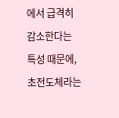에서 급격히 감소한다는 특성 때문에, 초전도체라는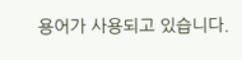용어가 사용되고 있습니다.